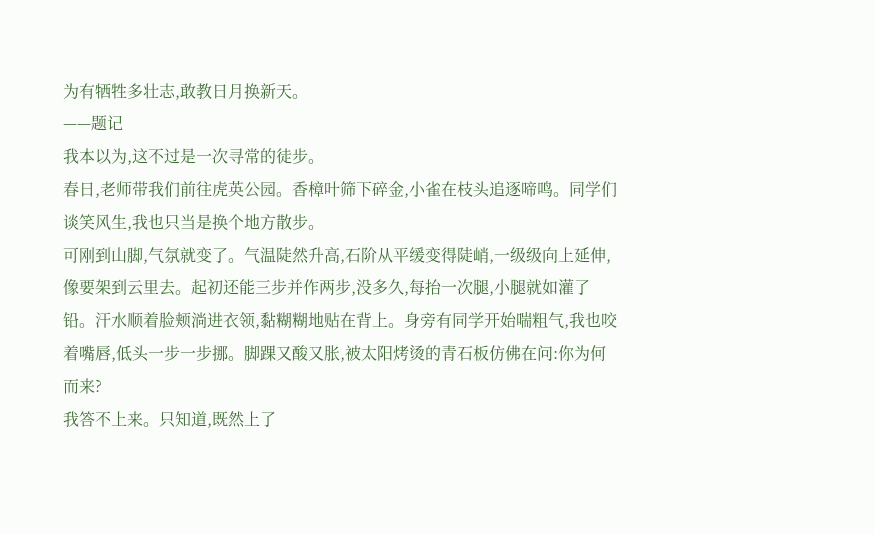为有牺牲多壮志,敢教日月换新天。
——题记
我本以为,这不过是一次寻常的徒步。
春日,老师带我们前往虎英公园。香樟叶筛下碎金,小雀在枝头追逐啼鸣。同学们谈笑风生,我也只当是换个地方散步。
可刚到山脚,气氛就变了。气温陡然升高,石阶从平缓变得陡峭,一级级向上延伸,像要架到云里去。起初还能三步并作两步,没多久,每抬一次腿,小腿就如灌了铅。汗水顺着脸颊淌进衣领,黏糊糊地贴在背上。身旁有同学开始喘粗气,我也咬着嘴唇,低头一步一步挪。脚踝又酸又胀,被太阳烤烫的青石板仿佛在问:你为何而来?
我答不上来。只知道,既然上了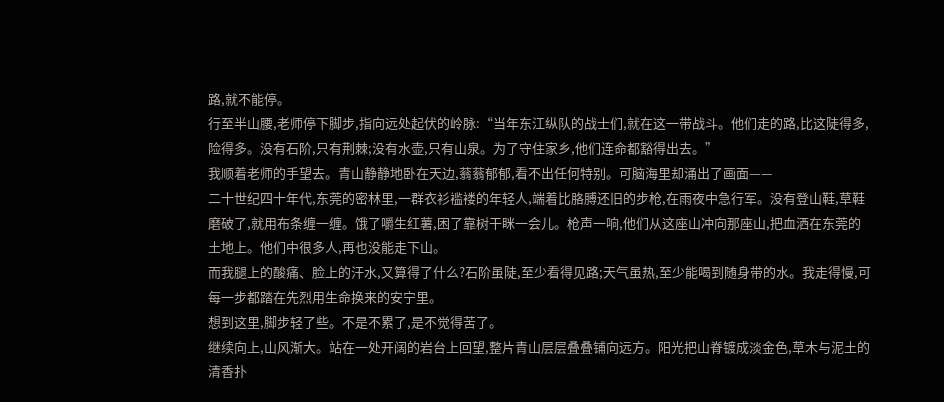路,就不能停。
行至半山腰,老师停下脚步,指向远处起伏的岭脉:“当年东江纵队的战士们,就在这一带战斗。他们走的路,比这陡得多,险得多。没有石阶,只有荆棘;没有水壶,只有山泉。为了守住家乡,他们连命都豁得出去。”
我顺着老师的手望去。青山静静地卧在天边,蓊蓊郁郁,看不出任何特别。可脑海里却涌出了画面——
二十世纪四十年代,东莞的密林里,一群衣衫褴褛的年轻人,端着比胳膊还旧的步枪,在雨夜中急行军。没有登山鞋,草鞋磨破了,就用布条缠一缠。饿了嚼生红薯,困了靠树干眯一会儿。枪声一响,他们从这座山冲向那座山,把血洒在东莞的土地上。他们中很多人,再也没能走下山。
而我腿上的酸痛、脸上的汗水,又算得了什么?石阶虽陡,至少看得见路;天气虽热,至少能喝到随身带的水。我走得慢,可每一步都踏在先烈用生命换来的安宁里。
想到这里,脚步轻了些。不是不累了,是不觉得苦了。
继续向上,山风渐大。站在一处开阔的岩台上回望,整片青山层层叠叠铺向远方。阳光把山脊镀成淡金色,草木与泥土的清香扑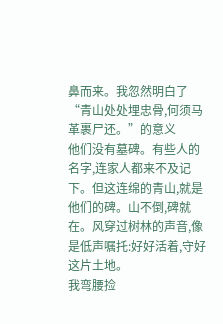鼻而来。我忽然明白了“青山处处埋忠骨,何须马革裹尸还。”的意义
他们没有墓碑。有些人的名字,连家人都来不及记下。但这连绵的青山,就是他们的碑。山不倒,碑就在。风穿过树林的声音,像是低声嘱托:好好活着,守好这片土地。
我弯腰捡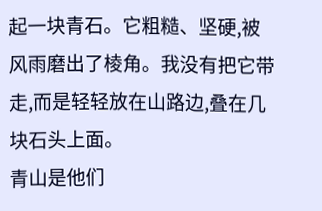起一块青石。它粗糙、坚硬,被风雨磨出了棱角。我没有把它带走,而是轻轻放在山路边,叠在几块石头上面。
青山是他们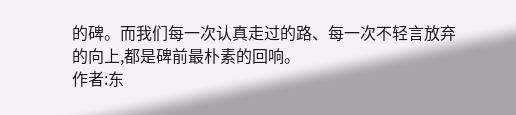的碑。而我们每一次认真走过的路、每一次不轻言放弃的向上,都是碑前最朴素的回响。
作者:东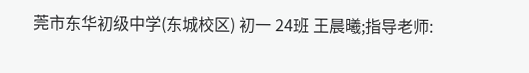莞市东华初级中学(东城校区) 初一 24班 王晨曦;指导老师: